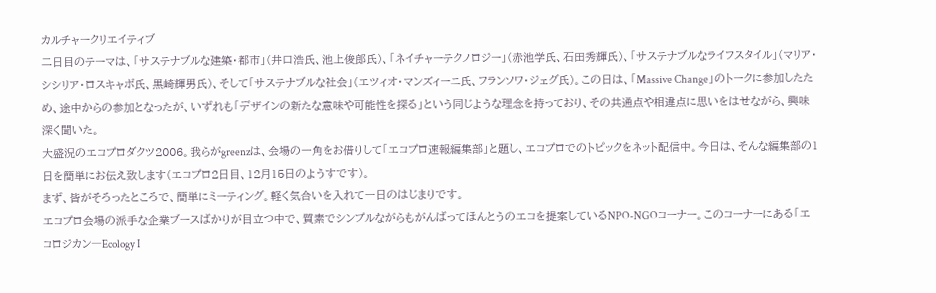カルチャークリエイティブ
二日目のテーマは、「サステナブルな建築・都市」(井口浩氏、池上俊郎氏)、「ネイチャーテクノロジー」(赤池学氏、石田秀輝氏)、「サステナブルなライフスタイル」(マリア・シシリア・ロスキャボ氏、黒崎輝男氏)、そして「サステナブルな社会」(エツィオ・マンズィーニ氏、フランソワ・ジェグ氏)。この日は、「Massive Change」のトークに参加したため、途中からの参加となったが、いずれも「デザインの新たな意味や可能性を探る」という同じような理念を持っており、その共通点や相違点に思いをはせながら、興味深く聞いた。
大盛況のエコプロダクツ2006。我らがgreenzは、会場の一角をお借りして「エコプロ速報編集部」と題し、エコプロでのトピックをネット配信中。今日は、そんな編集部の1日を簡単にお伝え致します(エコプロ2日目、12月15日のようすです)。
まず、皆がそろったところで、簡単にミーティング。軽く気合いを入れて一日のはじまりです。
エコプロ会場の派手な企業ブースばかりが目立つ中で、質素でシンプルながらもがんばってほんとうのエコを提案しているNPO-NGOコーナー。このコーナーにある「エコロジカン―Ecology I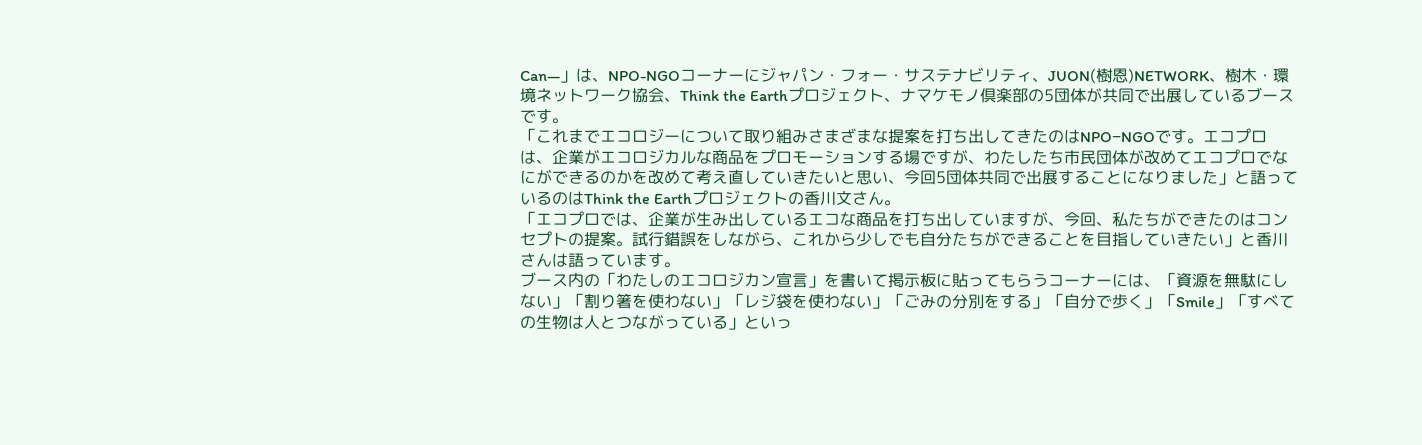Can―」は、NPO-NGOコーナーにジャパン・フォー・サステナビリティ、JUON(樹恩)NETWORK、樹木・環境ネットワーク協会、Think the Earthプロジェクト、ナマケモノ倶楽部の5団体が共同で出展しているブースです。
「これまでエコロジーについて取り組みさまざまな提案を打ち出してきたのはNPO−NGOです。エコプロは、企業がエコロジカルな商品をプロモーションする場ですが、わたしたち市民団体が改めてエコプロでなにができるのかを改めて考え直していきたいと思い、今回5団体共同で出展することになりました」と語っているのはThink the Earthプロジェクトの香川文さん。
「エコプロでは、企業が生み出しているエコな商品を打ち出していますが、今回、私たちができたのはコンセプトの提案。試行錯誤をしながら、これから少しでも自分たちができることを目指していきたい」と香川さんは語っています。
ブース内の「わたしのエコロジカン宣言」を書いて掲示板に貼ってもらうコーナーには、「資源を無駄にしない」「割り箸を使わない」「レジ袋を使わない」「ごみの分別をする」「自分で歩く」「Smile」「すべての生物は人とつながっている」といっ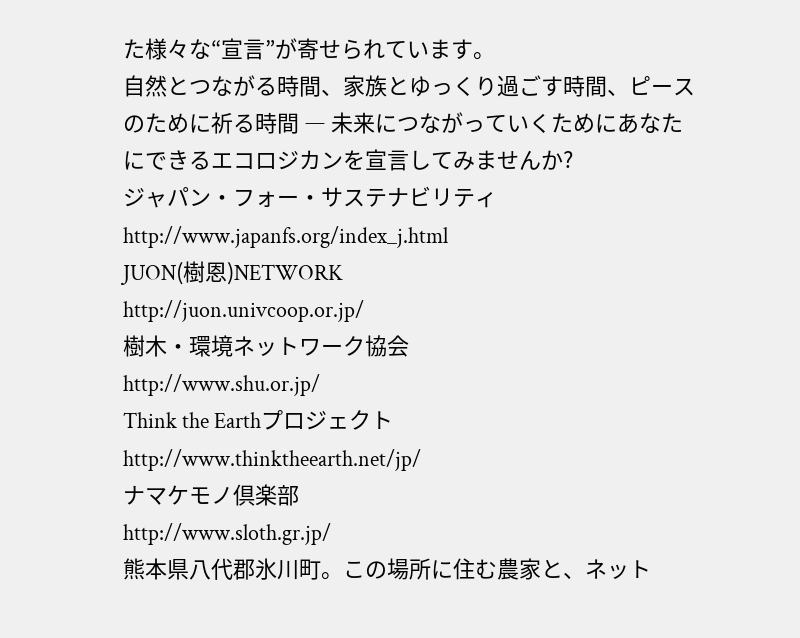た様々な“宣言”が寄せられています。
自然とつながる時間、家族とゆっくり過ごす時間、ピースのために祈る時間 ― 未来につながっていくためにあなたにできるエコロジカンを宣言してみませんか?
ジャパン・フォー・サステナビリティ
http://www.japanfs.org/index_j.html
JUON(樹恩)NETWORK
http://juon.univcoop.or.jp/
樹木・環境ネットワーク協会
http://www.shu.or.jp/
Think the Earthプロジェクト
http://www.thinktheearth.net/jp/
ナマケモノ倶楽部
http://www.sloth.gr.jp/
熊本県八代郡氷川町。この場所に住む農家と、ネット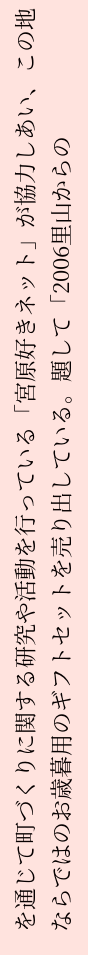を通じて町づくりに関する研究や活動を行っている「宮原好きネット」が協力しあい、この地ならではのお歳暮用のギフトセットを売り出している。題して「2006里山からの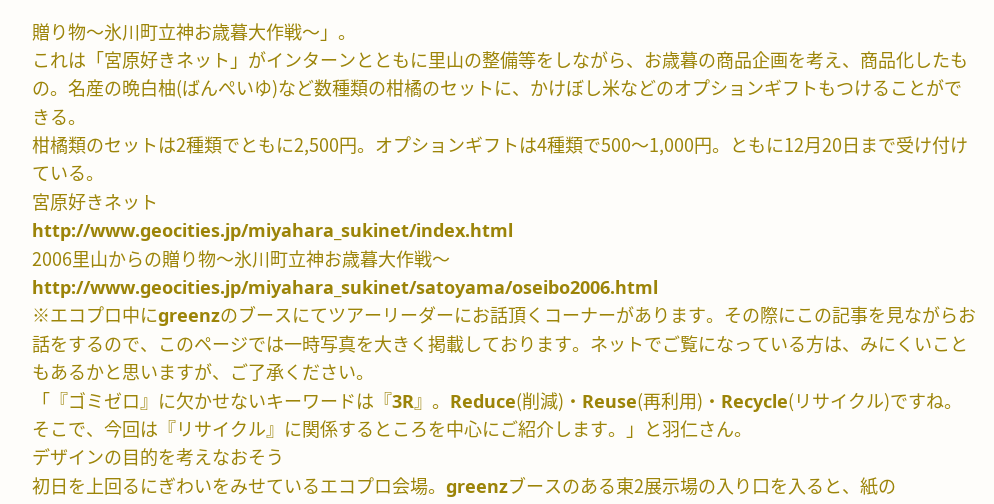贈り物〜氷川町立神お歳暮大作戦〜」。
これは「宮原好きネット」がインターンとともに里山の整備等をしながら、お歳暮の商品企画を考え、商品化したもの。名産の晩白柚(ばんぺいゆ)など数種類の柑橘のセットに、かけぼし米などのオプションギフトもつけることができる。
柑橘類のセットは2種類でともに2,500円。オプションギフトは4種類で500〜1,000円。ともに12月20日まで受け付けている。
宮原好きネット
http://www.geocities.jp/miyahara_sukinet/index.html
2006里山からの贈り物〜氷川町立神お歳暮大作戦〜
http://www.geocities.jp/miyahara_sukinet/satoyama/oseibo2006.html
※エコプロ中にgreenzのブースにてツアーリーダーにお話頂くコーナーがあります。その際にこの記事を見ながらお話をするので、このページでは一時写真を大きく掲載しております。ネットでご覧になっている方は、みにくいこともあるかと思いますが、ご了承ください。
「『ゴミゼロ』に欠かせないキーワードは『3R』。Reduce(削減)・Reuse(再利用)・Recycle(リサイクル)ですね。そこで、今回は『リサイクル』に関係するところを中心にご紹介します。」と羽仁さん。
デザインの目的を考えなおそう
初日を上回るにぎわいをみせているエコプロ会場。greenzブースのある東2展示場の入り口を入ると、紙の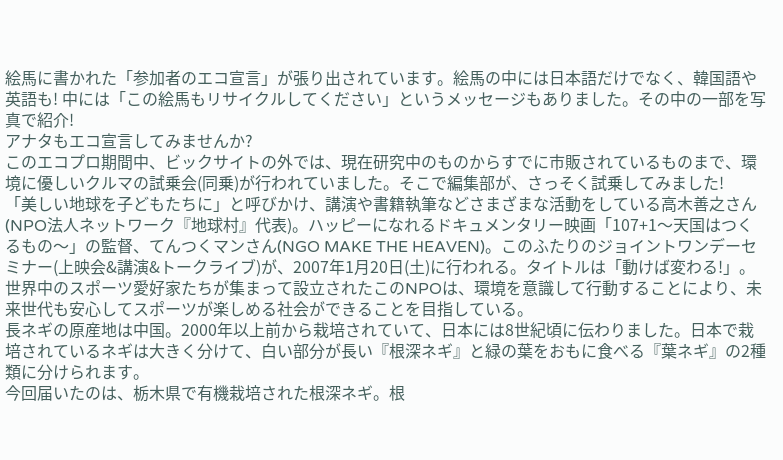絵馬に書かれた「参加者のエコ宣言」が張り出されています。絵馬の中には日本語だけでなく、韓国語や英語も! 中には「この絵馬もリサイクルしてください」というメッセージもありました。その中の一部を写真で紹介!
アナタもエコ宣言してみませんか?
このエコプロ期間中、ビックサイトの外では、現在研究中のものからすでに市販されているものまで、環境に優しいクルマの試乗会(同乗)が行われていました。そこで編集部が、さっそく試乗してみました!
「美しい地球を子どもたちに」と呼びかけ、講演や書籍執筆などさまざまな活動をしている高木善之さん(NPO法人ネットワーク『地球村』代表)。ハッピーになれるドキュメンタリー映画「107+1〜天国はつくるもの〜」の監督、てんつくマンさん(NGO MAKE THE HEAVEN)。このふたりのジョイントワンデーセミナー(上映会&講演&トークライブ)が、2007年1月20日(土)に行われる。タイトルは「動けば変わる!」。
世界中のスポーツ愛好家たちが集まって設立されたこのNPOは、環境を意識して行動することにより、未来世代も安心してスポーツが楽しめる社会ができることを目指している。
長ネギの原産地は中国。2000年以上前から栽培されていて、日本には8世紀頃に伝わりました。日本で栽培されているネギは大きく分けて、白い部分が長い『根深ネギ』と緑の葉をおもに食べる『葉ネギ』の2種類に分けられます。
今回届いたのは、栃木県で有機栽培された根深ネギ。根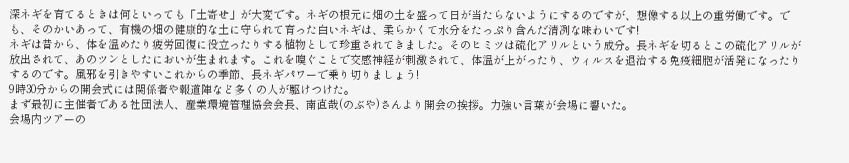深ネギを育てるときは何といっても「土寄せ」が大変です。ネギの根元に畑の土を盛って日が当たらないようにするのですが、想像する以上の重労働です。でも、そのかいあって、有機の畑の健康的な土に守られて育った白いネギは、柔らかくて水分をたっぷり含んだ清冽な味わいです!
ネギは昔から、体を温めたり疲労回復に役立ったりする植物として珍重されてきました。そのヒミツは硫化アリルという成分。長ネギを切るとこの硫化アリルが放出されて、あのツンとしたにおいが生まれます。これを嗅ぐことで交感神経が刺激されて、体温が上がったり、ウィルスを退治する免疫細胞が活発になったりするのです。風邪を引きやすいこれからの季節、長ネギパワーで乗り切りましょう!
9時30分からの開会式には関係者や報道陣など多くの人が駆けつけた。
まず最初に主催者である社団法人、産業環境管理協会会長、南直哉(のぶや)さんより開会の挨拶。力強い言葉が会場に響いた。
会場内ツアーの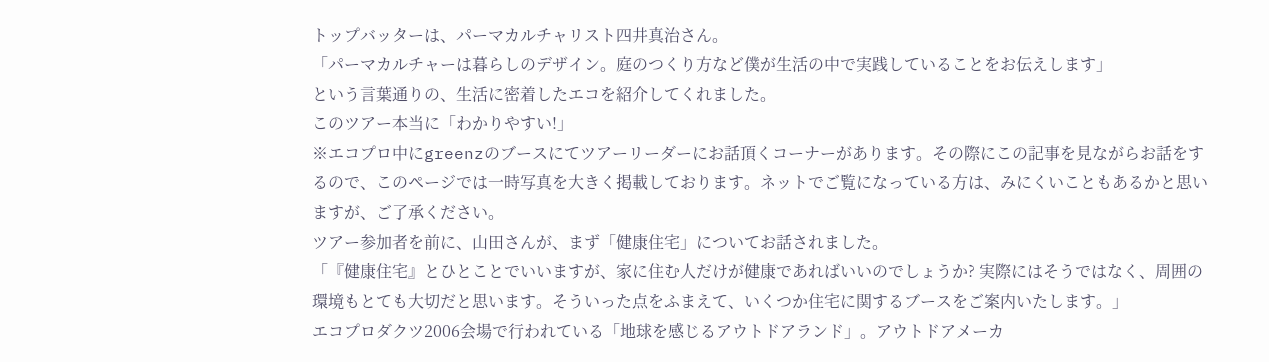トップバッターは、パーマカルチャリスト四井真治さん。
「パーマカルチャーは暮らしのデザイン。庭のつくり方など僕が生活の中で実践していることをお伝えします」
という言葉通りの、生活に密着したエコを紹介してくれました。
このツアー本当に「わかりやすい!」
※エコプロ中にgreenzのブースにてツアーリーダーにお話頂くコーナーがあります。その際にこの記事を見ながらお話をするので、このページでは一時写真を大きく掲載しております。ネットでご覧になっている方は、みにくいこともあるかと思いますが、ご了承ください。
ツアー参加者を前に、山田さんが、まず「健康住宅」についてお話されました。
「『健康住宅』とひとことでいいますが、家に住む人だけが健康であればいいのでしょうか? 実際にはそうではなく、周囲の環境もとても大切だと思います。そういった点をふまえて、いくつか住宅に関するブースをご案内いたします。」
エコプロダクツ2006会場で行われている「地球を感じるアウトドアランド」。アウトドアメーカ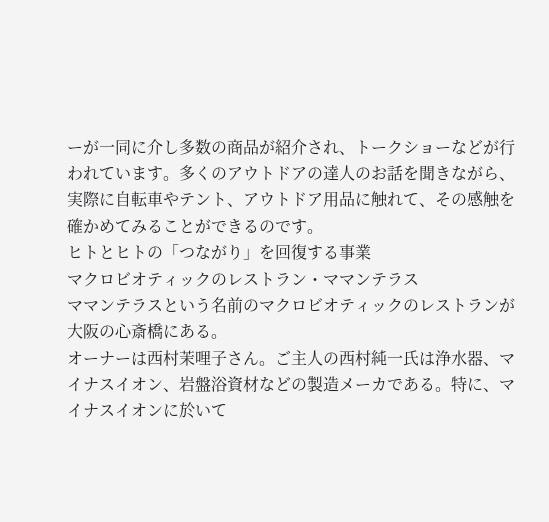ーが一同に介し多数の商品が紹介され、トークショーなどが行われています。多くのアウトドアの達人のお話を聞きながら、実際に自転車やテント、アウトドア用品に触れて、その感触を確かめてみることができるのです。
ヒトとヒトの「つながり」を回復する事業
マクロビオティックのレストラン・ママンテラス
ママンテラスという名前のマクロビオティックのレストランが大阪の心斎橋にある。
オーナーは西村茉哩子さん。ご主人の西村純一氏は浄水器、マイナスイオン、岩盤浴資材などの製造メーカである。特に、マイナスイオンに於いて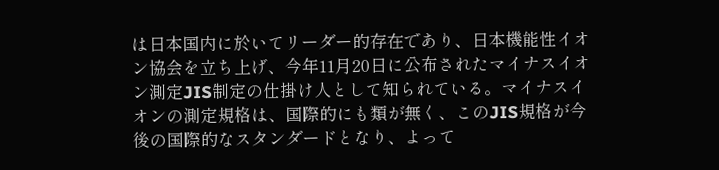は日本国内に於いてリーダー的存在であり、日本機能性イオン協会を立ち上げ、今年11月20日に公布されたマイナスイオン測定JIS制定の仕掛け人として知られている。マイナスイオンの測定規格は、国際的にも類が無く、このJIS規格が今後の国際的なスタンダードとなり、よって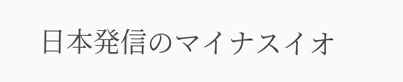日本発信のマイナスイオ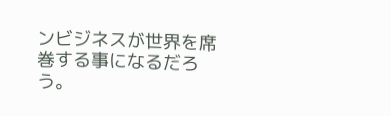ンビジネスが世界を席巻する事になるだろう。